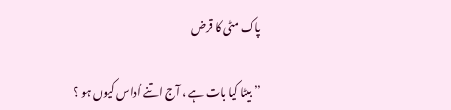پاک مٹی کا قرض

’’ بیٹا کیا بات ہے ، آج اتنے اُداس کیوں ہو ؟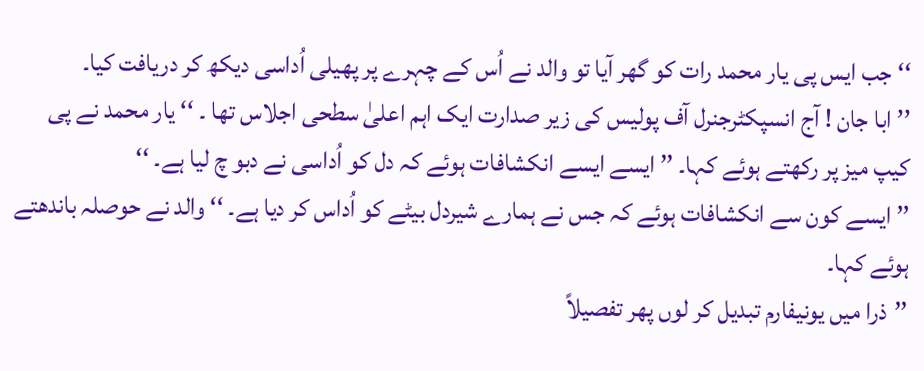‘‘ جب ایس پی یار محمد رات کو گھر آیا تو والد نے اُس کے چہرے پر پھیلی اُداسی دیکھ کر دریافت کیا۔
’’ ابا جان ! آج انسپکٹرجنرل آف پولیس کی زیر صدارت ایک اہم اعلیٰ سطحی اجلاس تھا ۔ ‘‘ یار محمد نے پی کیپ میز پر رکھتے ہوئے کہا۔ ’’ ایسے ایسے انکشافات ہوئے کہ دل کو اُداسی نے دبو چ لیا ہے۔ ‘‘
’’ ایسے کون سے انکشافات ہوئے کہ جس نے ہمارے شیردل بیٹے کو اُداس کر دیا ہے۔ ‘‘ والد نے حوصلہ باندھتے ہوئے کہا۔
’’ذرا میں یونیفارم تبدیل کر لوں پھر تفصیلاً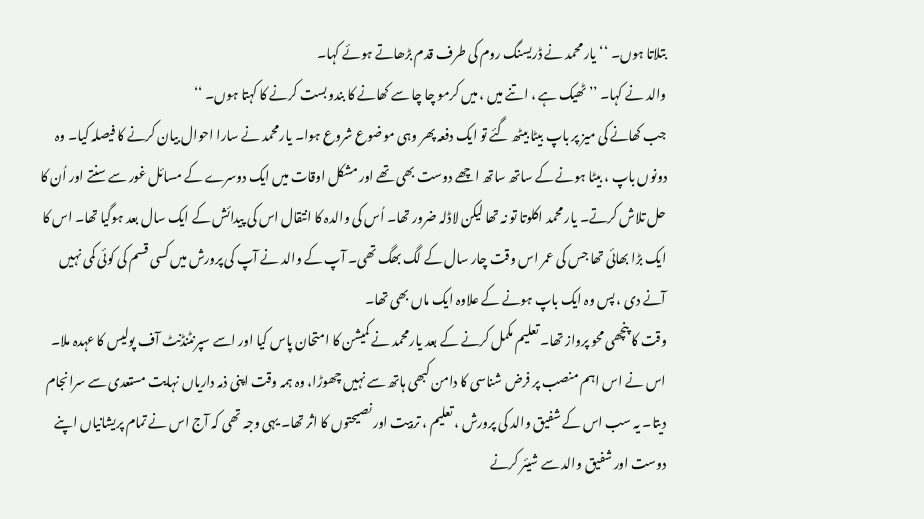بتلاتا ہوں۔ ‘‘یار محمد نے ڈریسنگ روم کی طرف قدم بڑھاتے ہوئے کہا۔
والد نے کہا۔ ’’ ٹھیک ہے ، اتنے میں ، میں کرمو چا چا سے کھانے کا بندوبست کرنے کا کہتا ہوں۔ ‘‘
جب کھانے کی میز پر باپ بیٹا بیٹھ گئے تو ایک دفعہ پھر وہی موضوع شروع ہوا۔ یارمحمد نے سارا احوال بیان کرنے کا فیصلہ کیا۔ وہ دونوں باپ ، بیٹا ہونے کے ساتھ ساتھ اچھے دوست بھی تھے اور مشکل اوقات میں ایک دوسرے کے مسائل غور سے سنتے اور اُن کا حل تلاش کرتے۔ یار محمد اکلوتا تو نہ تھا لیکن لاڈلہ ضرور تھا۔ اُس کی والدہ کا انتقال اس کی پیدائش کے ایک سال بعد ہوگیا تھا۔ اس کا ایک بڑا بھائی تھا جس کی عمر اس وقت چار سال کے لگ بھگ تھی۔ آپ کے والد نے آپ کی پرورش میں کسی قسم کی کوئی کمی نہیں آنے دی ، پس وہ ایک باپ ہونے کے علاوہ ایک ماں بھی تھا۔
وقت کا پنچھی محو پرواز تھا۔ تعلیم مکمل کرنے کے بعد یارمحمد نے کمیشن کا امتحان پاس کیا اور اسے سپرنٹنڈنٹ آف پولیس کا عہدہ ملا۔ اس نے اس اہم منصب پر فرض شناسی کا دامن کبھی ہاتھ سے نہیں چھوڑا، وہ ہمہ وقت اپنی ذمہ داریاں نہایت مستعدی سے سرانجام دیتا۔ یہ سب اس کے شفیق والد کی پرورش ، تعلیم ، تربیت اور نصیحتوں کا اثر تھا۔ یہی وجہ تھی کہ آج اس نے تمام پریشانیاں اپنے دوست اور شفیق والد سے شیئر کرنے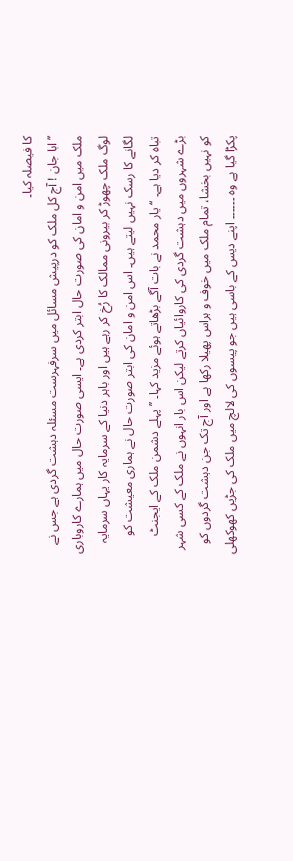کا فیصلہ کیا۔
’’ ابا جان ! آج کل ملک کو درپیش مسائل میں سرفہرست مسئلہ دہشت گردی ہے جس نے ملک میں امن و امان کی صورت حال ابتر کردی ہے۔ ایسی صورت حال میں ہمارے کاروباری لوگ ملک چھوڑ کر بیرونی ممالک کا رُخ کر رہے ہیں اور باہر دنیا کے سرمایہ کار یہاں سرمایہ لگانے کا رسک نہیں لیتے ہیں۔ اس امن و امان کی ابتر صورت حال نے ہماری معیشت کو تباہ کر دیا ہے۔ ‘‘ یار محمد نے بات آگے بڑھاتے ہوئے مزید کہا۔ ’’ پہلے دشمن ملک کے ایجنٹ بڑے شہروں میں دہشت گردی کی کاروائیاں کرتے لیکن اس بار انہوں نے ملک کے کسی شہر کو نہیں بخشا، تمام ملک میں خوف و ہراس پھیلا رکھا ہے اور آج تک جن دہشت گردوں کو پکڑا گیا ہے وہ ۔۔۔۔۔۔ اپنے دیس کے باسی ہیں جو پیسوں کی لالچ میں ملک کی جڑیں کھوکھلی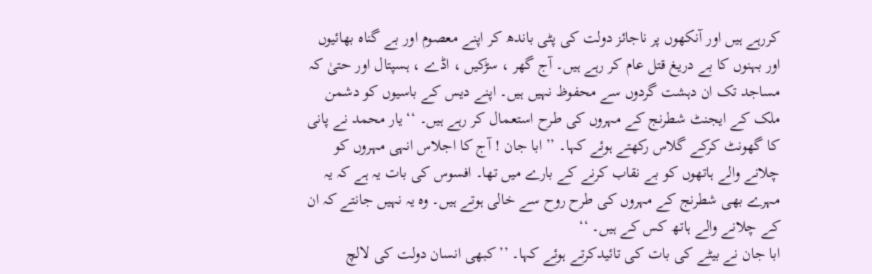کررہے ہیں اور آنکھوں پر ناجائز دولت کی پٹی باندھ کر اپنے معصوم اور بے گناہ بھائیوں اور بہنوں کا بے دریغ قتل عام کر رہے ہیں۔ آج گھر ، سڑکیں ، اڈے ، ہسپتال اور حتیٰ کہ مساجد تک ان دہشت گردوں سے محفوظ نہیں ہیں۔ اپنے دیس کے باسیوں کو دشمن ملک کے ایجنٹ شطرنج کے مہروں کی طرح استعمال کر رہے ہیں۔ ‘‘ یار محمد نے پانی کا گھونٹ کرکے گلاس رکھتے ہوئے کہا۔ ’’ ابا جان ! آج کا اجلاس انہی مہروں کو چلانے والے ہاتھوں کو بے نقاب کرنے کے بارے میں تھا۔ افسوس کی بات یہ ہے کہ یہ مہرے بھی شطرنج کے مہروں کی طرح روح سے خالی ہوتے ہیں۔ وہ یہ نہیں جانتے کہ ان کے چلانے والے ہاتھ کس کے ہیں۔ ‘‘
ابا جان نے بیٹے کی بات کی تائیدکرتے ہوئے کہا۔ ’’ کبھی انسان دولت کی لالچ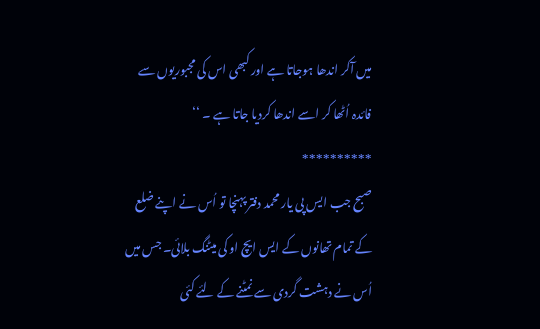میں آکر اندھا ہوجاتا ہے اور کبھی اس کی مجبوریوں سے فائدہ اُٹھا کر اسے اندھا کردیا جاتا ہے ۔ ‘‘
**********
صبح جب ایس پی یار محمد دفتر پہنچا تو اُس نے اپنے ضلع کے تمام تھانوں کے ایس ایچ او کی میٹنگ بلائی۔ جس میں اُس نے دہشت گردی سے نمٹنے کے لئے کئی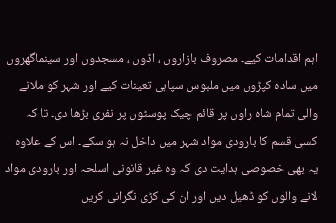اہم اقدامات کیے۔ مصروف بازاروں ، اڈوں ، مسجدوں اور سینماگھروں میں سادہ کپڑوں میں ملبوس سپاہی تعینات کیے اور شہر کو ملانے والی تمام شاہ راوں پر قائم چیک پوسٹوں پر نفری بڑھا دی۔ تا کہ کسی قسم کا بارودی مواد شہر میں داخل نہ ہو سکے۔ اس کے علاوہ یہ بھی خصوصی ہدایت دی کہ وہ غیر قانونی اسلحہ اور بارودی مواد لانے والوں کو ڈھیل دیں اور ان کی کڑی نگرانی کریں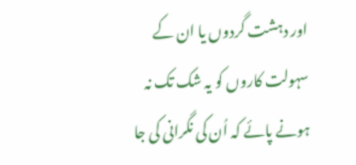اور دہشت گردوں یا ان کے سہولت کاروں کو یہ شک تک نہ ہونے پائے کہ اُن کی نگرانی کی جا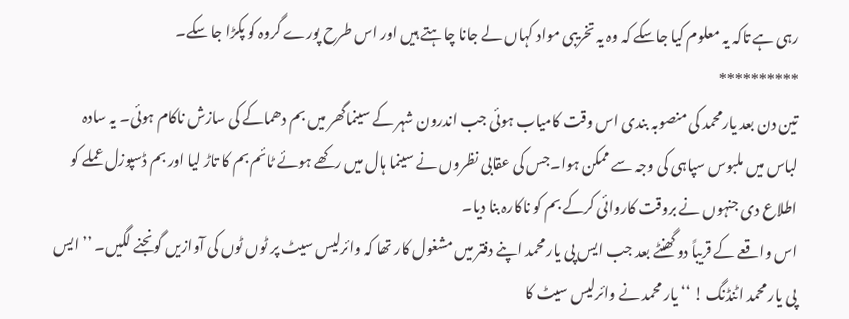رہی ہے تاکہ یہ معلوم کیا جاسکے کہ وہ یہ تخریبی مواد کہاں لے جانا چاہتے ہیں اور اس طرح پورے گروہ کو پکڑا جا سکے۔
**********
تین دن بعد یارمحمد کی منصوبہ بندی اس وقت کامیاب ہوئی جب اندرون شہر کے سینماگھر میں بم دھماکے کی سازش ناکام ہوئی۔ یہ سادہ لباس میں ملبوس سپاہی کی وجہ سے ممکن ہوا۔جس کی عقابی نظروں نے سینما ہال میں رکھے ہوئے ٹائم بم کا تاڑ لیا اور بم ڈسپوزل عملے کو اطلاع دی جنہوں نے بروقت کاروائی کرکے بم کو ناکارہ بنا دیا۔
اس واقعے کے قریباً دو گھنٹے بعد جب ایس پی یار محمد اپنے دفتر میں مشغول کار تھا کہ وائرلیس سیٹ پر ٹوں ٹوں کی آوازیں گونجنے لگیں۔ ’’ ایس پی یار محمد اٹنڈنگ ! ‘‘ یار محمد نے وائرلیس سیٹ کا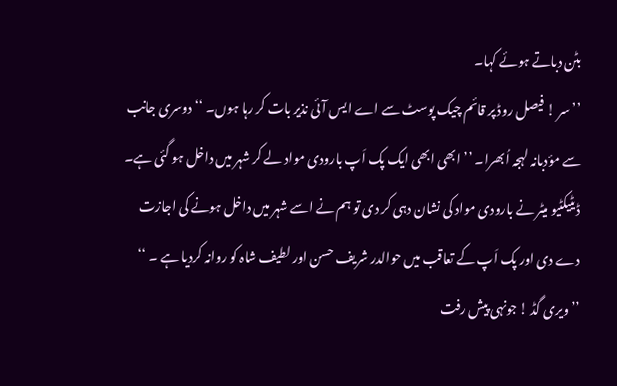بٹن دباتے ہوئے کہا۔
’’ سر ! فیصل روڈ پر قائم چیک پوسٹ سے اے ایس آئی نذیر بات کر رہا ہوں۔ ‘‘ دوسری جانب سے مؤدبانہ لہجہ اُبھرا۔ ’’ابھی ابھی ایک پک اَپ بارودی مواد لے کر شہر میں داخل ہو گئی ہے۔ ڈیٹیکٹیو میٹر نے بارودی مواد کی نشان دہی کر دی تو ہم نے اسے شہر میں داخل ہونے کی اجازت دے دی اور پک اَپ کے تعاقب میں حوالدر شریف حسن اور لطیف شاہ کو روانہ کردیا ہے ۔ ‘‘
’’ ویری گڈ ! جونہی پیش رفت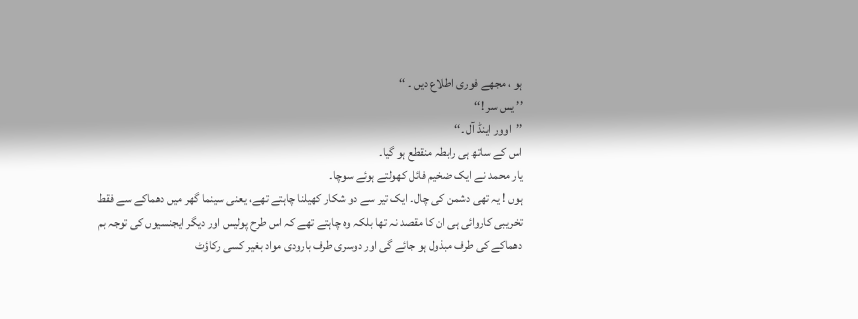ہو ، مجھے فوری اطلاع دیں ۔ ‘‘
’’ یس سر !‘‘
’’اوور اینڈ آل ۔‘‘
اس کے ساتھ ہی رابطہ منقطع ہو گیا۔
یار محمد نے ایک ضخیم فائل کھولتے ہوئے سوچا۔
ہوں ! یہ تھی دشمن کی چال۔ ایک تیر سے دو شکار کھیلنا چاہتے تھے، یعنی سینما گھر میں دھماکے سے فقط تخریبی کاروائی ہی ان کا مقصد نہ تھا بلکہ وہ چاہتے تھے کہ اس طرح پولیس اور دیگر ایجنسیوں کی توجہ بم دھماکے کی طرف مبذول ہو جائے گی اور دوسری طرف بارودی مواد بغیر کسی رکاؤٹ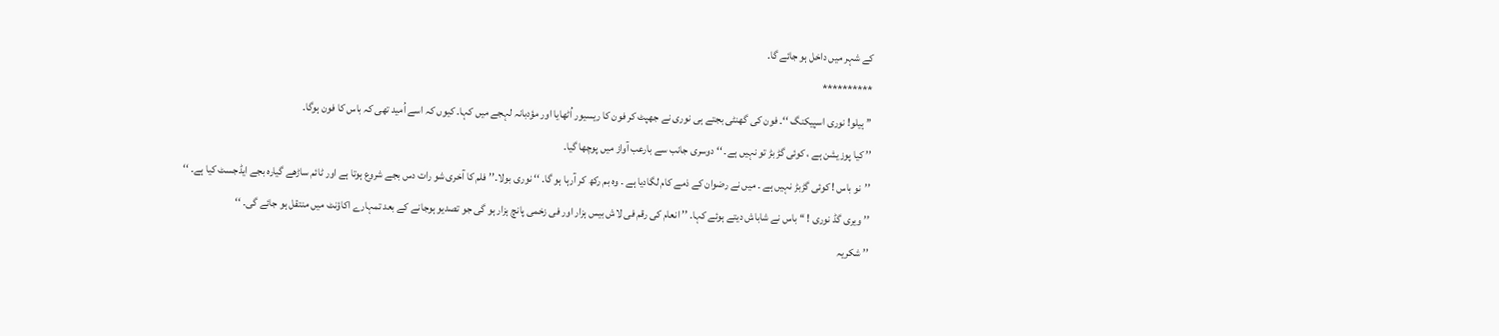کے شہر میں داخل ہو جائے گا۔
**********
’’ ہیلو! نوری اسپیکنگ ‘‘۔ فون کی گھنٹی بجتے ہی نوری نے جھپٹ کر فون کا ریسیور اُٹھایا اور مؤدبانہ لہجے میں کہا۔ کیوں کہ اسے اُمید تھی کہ باس کا فون ہوگا۔
’’ کیا پوزیشن ہے ، کوئی گڑ بڑ تو نہیں ہے۔ ‘‘ دوسری جانب سے بارعب آواز میں پوچھا گیا۔
’’نو باس ! کوئی گڑبڑ نہیں ہے ۔ میں نے رضوان کے ذمے کام لگادیا ہے ۔ وہ بم رکھ کر آرہا ہو گا۔ ‘‘ نوری بولا۔’’ فلم کا آخری شو رات دس بجے شروع ہوتا ہے اور ٹائم ساڑھے گیارہ بجے ایڈجسٹ کیا ہے۔ ‘‘
’’ ویری گڈ نوری ! ‘‘ باس نے شاباش دیتے ہوئے کہا۔ ’’ انعام کی رقم فی لاش بیس ہزار اور فی زخمی پانچ ہزار ہو گی جو تصدیو ہوجانے کے بعد تمہارے اکاؤنٹ میں منتقل ہو جائے گی۔ ‘‘
’’ شکریہ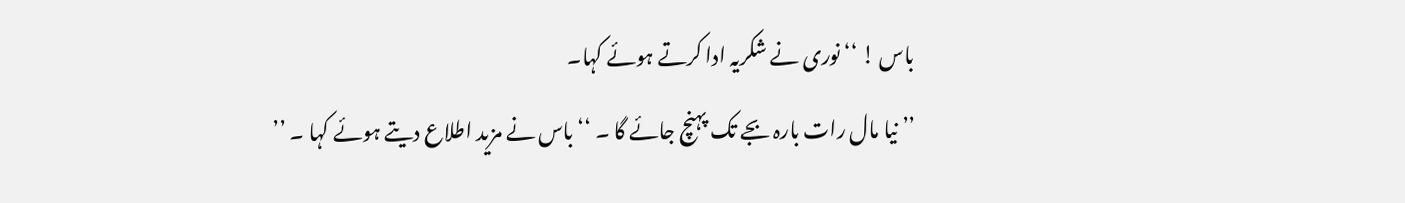باس ! ‘‘ نوری نے شکریہ ادا کرتے ہوئے کہا۔
’’ نیا مال رات بارہ بجے تک پہنچ جائے گا ۔ ‘‘ باس نے مزید اطلاع دیتے ہوئے کہا ۔ ’’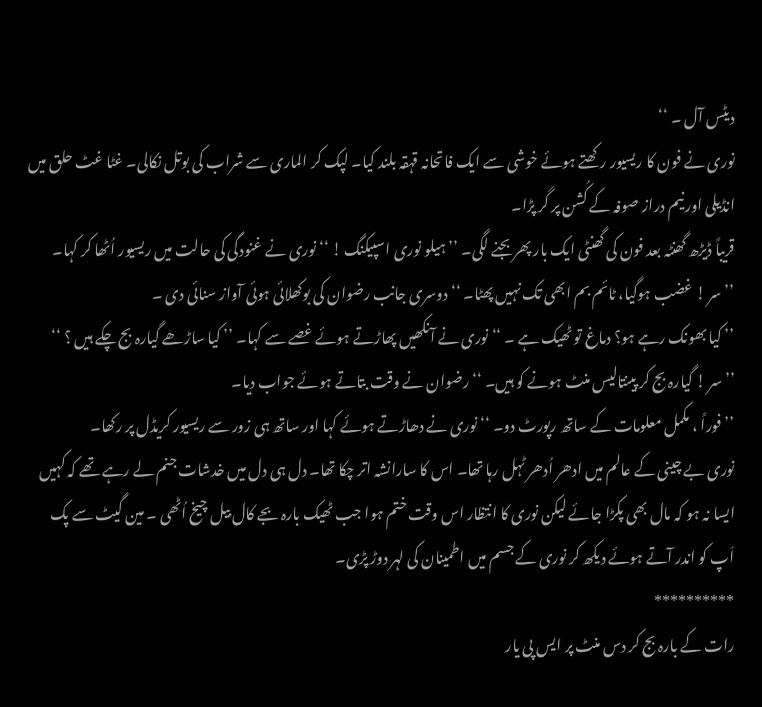دیٹس آل ۔ ‘‘
نوری نے فون کا ریسیور رکھتے ہوئے خوشی سے ایک فاتحانہ قہقہ بلند کیا۔ لپک کر الماری سے شراب کی بوتل نکالی۔ غٹا غٹ حلق میں انڈیلی اور نیم دراز صوفہ کے کُشن پر گر پڑا۔
قریباً ڈیڑھ گھنٹہ بعد فون کی گھنٹی ایک بار پھر بجنے لگی۔ ’’ ہیلو نوری اسپیکنگ ! ‘‘ نوری نے غنودگی کی حالت میں ریسیور اُٹھا کر کہا۔
’’ سر ! غضب ہوگیا، ٹائم بم ابھی تک نہیں پھٹا۔ ‘‘ دوسری جانب رضوان کی بوکھلائی ہوئی آواز سنائی دی ۔
’’ کیا بھونک رہے ہو؟ دماغ تو ٹھیک ہے ۔ ‘‘ نوری نے آنکھیں پھاڑتے ہوئے غصے سے کہا۔ ’’ کیا ساڑھے گیارہ بج چکے ہیں ؟ ‘‘
’’ سر ! گیارہ بج کر پینتالیس منٹ ہونے کو ہیں۔ ‘‘ رضوان نے وقت بتاتے ہوئے جواب دیا۔
’’ فوراً ، مکمل معلومات کے ساتھ رپورٹ دو۔ ‘‘ نوری نے دھاڑتے ہوئے کہا اور ساتھ ہی زور سے ریسیور کریڈل پر رکھا۔
نوری بے چینی کے عالم میں ادھر اُدھر ٹہل رہا تھا۔ اس کا سارانشہ اتر چکا تھا۔ دل ہی دل میں خدشات جنم لے رہے تھے کہ کہیں ایسا نہ ہو کہ مال بھی پکڑا جائے لیکن نوری کا انتظار اس وقت ختم ہوا جب ٹھیک بارہ بجے کال بیل چیخ اُٹھی ۔ مین گیٹ سے پک اَپ کو اندر آتے ہوئے دیکھ کر نوری کے جسم میں اطمینان کی لہر دوڑ پڑی۔
**********
رات کے بارہ بج کر دس منٹ پر ایس پی یار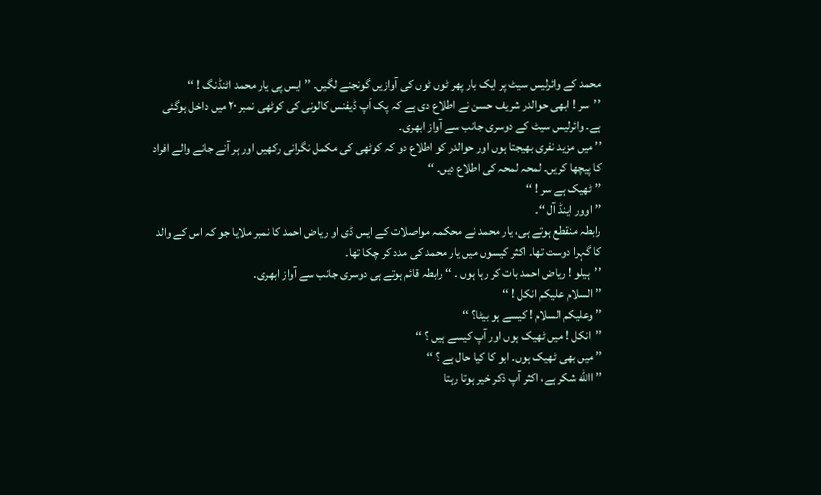محمد کے وائرلیس سیٹ پر ایک بار پھر ٹوں ٹوں کی آوازیں گونجنے لگیں۔ ’’ ایس پی یار محمد اٹنڈنگ ! ‘‘
’’سر ! ابھی حوالدر شریف حسن نے اطلاع دی ہے کہ پک اَپ ڈیفنس کالونی کی کوٹھی نمبر ۲۰ میں داخل ہوگئی ہے۔ وائرلیس سیٹ کے دوسری جانب سے آواز ابھری۔
’’ میں مزید نفری بھیجتا ہوں اور حوالدر کو اطلاع دو کہ کوٹھی کی مکمل نگرانی رکھیں اور ہر آنے جانے والے افراد کا پیچھا کریں۔ لمحہ لمحہ کی اطلاع دیں۔ ‘‘
’’ ٹھیک ہے سر ! ‘‘
’’ اوور اینڈ آل ‘‘۔
رابطہ منقطع ہوتے ہی، یار محمد نے محکمہ مواصلات کے ایس ڈی او ریاض احمد کا نمبر ملایا جو کہ اس کے والد کا گہرا دوست تھا۔ اکثر کیسوں میں یار محمد کی مدد کر چکا تھا۔
’’ہیلو ! ریاض احمد بات کر رہا ہوں ۔ ‘‘ رابطہ قائم ہوتے ہی دوسری جانب سے آواز ابھری۔
’’ السلام علیکم انکل ! ‘‘
’’ وعلیکم السلام ! کیسے ہو بیٹا؟ ‘‘
’’انکل ! میں ٹھیک ہوں اور آپ کیسے ہیں ؟ ‘‘
’’ میں بھی ٹھیک ہوں۔ ابو کا کیا حال ہے ؟ ‘‘
’’ االله شکر ہے، اکثر آپ ذکر خیر ہوتا رہتا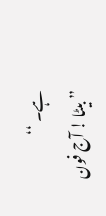ہے۔ ‘‘
’’ بیٹا ! آج فون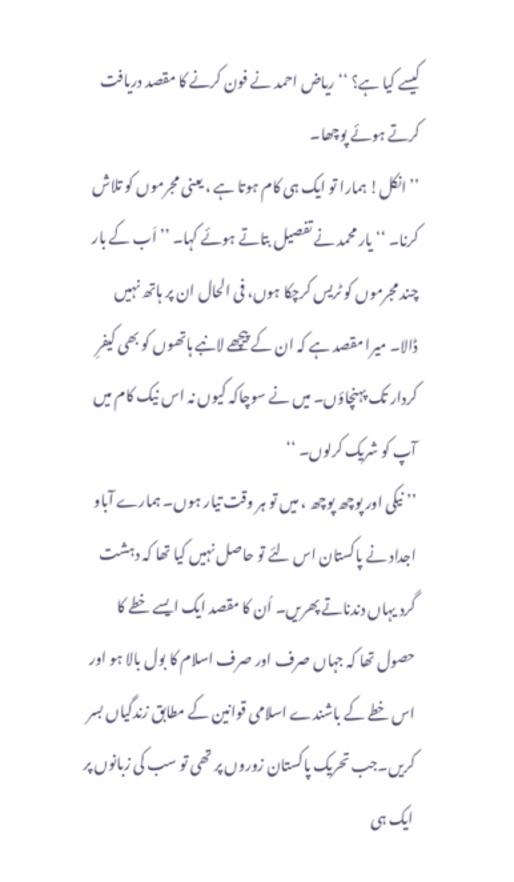کیسے کیا ہے؟ ‘‘ریاض احمد نے فون کرنے کا مقصد دریافت کرتے ہوئے پوچھا۔
’’ انکل! ہمارا تو ایک ہی کام ہوتا ہے ، یعنی مجرموں کو تلاش کرنا۔ ‘‘ یار محمد نے تفصیل بتاتے ہوئے کہا۔ ’’ اَب کے بار چند مجرموں کو ٹریس کرچکا ہوں، فی الحال ان پر ہاتھ نہیں ڈالا۔ میرا مقصد ہے کہ ان کے پیچھے لانبے ہاتھوں کو بھی کیفرِ کردار تک پہنچاؤں۔ میں نے سوچاکہ کیوں نہ اس نیک کام میں آپ کو شریک کرلوں۔ ‘‘
’’ نیکی اور پوچھ پوچھ ، میں تو ہر وقت تیار ہوں۔ ہمارے آباو اجداد نے پاکستان اس لئے تو حاصل نہیں کیا تھا کہ دہشت گرد یہاں دندناتے پھریں۔ اُن کا مقصد ایک ایسے خطے کا حصول تھا کہ جہاں صرف اور صرف اسلام کا بول بالا ہو اور اس خطے کے باشندے اسلامی قوانین کے مطابق زندگیاں بسر کریں۔جب تحریک پاکستان زوروں پر تھی تو سب کی زبانوں پر ایک ہی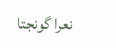نعرا گونجتا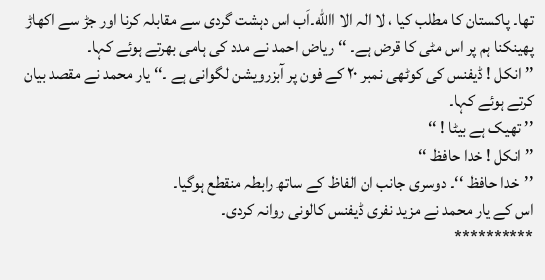تھا۔ پاکستان کا مطلب کیا ، لا الہ الا االله۔اَب اس دہشت گردی سے مقابلہ کرنا اور جڑ سے اکھاڑ پھینکنا ہم پر اس مٹی کا قرض ہے۔ ‘‘ ریاض احمد نے مدد کی ہامی بھرتے ہوئے کہا۔
’’ انکل ! ڈیفنس کی کوٹھی نمبر ۲۰ کے فون پر آبزرویشن لگوانی ہے ۔‘‘ یار محمد نے مقصد بیان کرتے ہوئے کہا۔
’’ تھیک ہے بیٹا ! ‘‘
’’ انکل ! خدا حافظ ‘‘
’’خدا حافظ ‘‘۔ دوسری جانب ان الفاظ کے ساتھ رابطہ منقطع ہوگیا۔
اس کے یار محمد نے مزید نفری ڈیفنس کالونی روانہ کردی۔
**********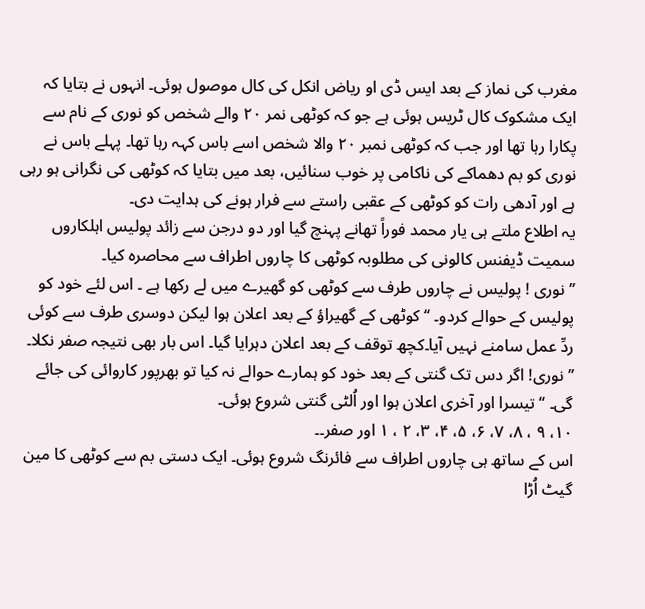مغرب کی نماز کے بعد ایس ڈی او ریاض انکل کی کال موصول ہوئی۔ انہوں نے بتایا کہ ایک مشکوک کال ٹریس ہوئی ہے جو کہ کوٹھی نمر ۲۰ والے شخص کو نوری کے نام سے پکارا رہا تھا اور جب کہ کوٹھی نمبر ۲۰ والا شخص اسے باس کہہ رہا تھا۔ پہلے باس نے نوری کو بم دھماکے کی ناکامی پر خوب سنائیں، بعد میں بتایا کہ کوٹھی کی نگرانی ہو رہی ہے اور آدھی رات کو کوٹھی کے عقبی راستے سے فرار ہونے کی ہدایت دی۔
یہ اطلاع ملتے ہی یار محمد فوراً تھانے پہنچ گیا اور دو درجن سے زائد پولیس اہلکاروں سمیت ڈیفنس کالونی کی مطلوبہ کوٹھی کا چاروں اطراف سے محاصرہ کیا۔
’’ نوری ! پولیس نے چاروں طرف سے کوٹھی کو گھیرے میں لے رکھا ہے ۔ اس لئے خود کو پولیس کے حوالے کردو۔ ‘‘کوٹھی کے گھیراؤ کے بعد اعلان ہوا لیکن دوسری طرف سے کوئی ردِّ عمل سامنے نہیں آیا۔کچھ توقف کے بعد اعلان دہرایا گیا۔ اس بار بھی نتیجہ صفر نکلا۔
’’ نوری! اگر دس تک گنتی کے بعد خود کو ہمارے حوالے نہ کیا تو بھرپور کاروائی کی جائے گی۔ ‘‘ تیسرا اور آخری اعلان ہوا اور اُلٹی گنتی شروع ہوئی۔
۱۰، ۹ ، ۸، ۷، ۶، ۵، ۴، ۳، ۲ ، ۱ اور صفر۔۔
اس کے ساتھ ہی چاروں اطراف سے فائرنگ شروع ہوئی۔ ایک دستی بم سے کوٹھی کا مین گیٹ اُڑا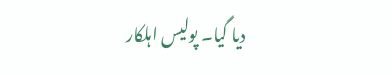دیا گیا۔ پولیس اہلکار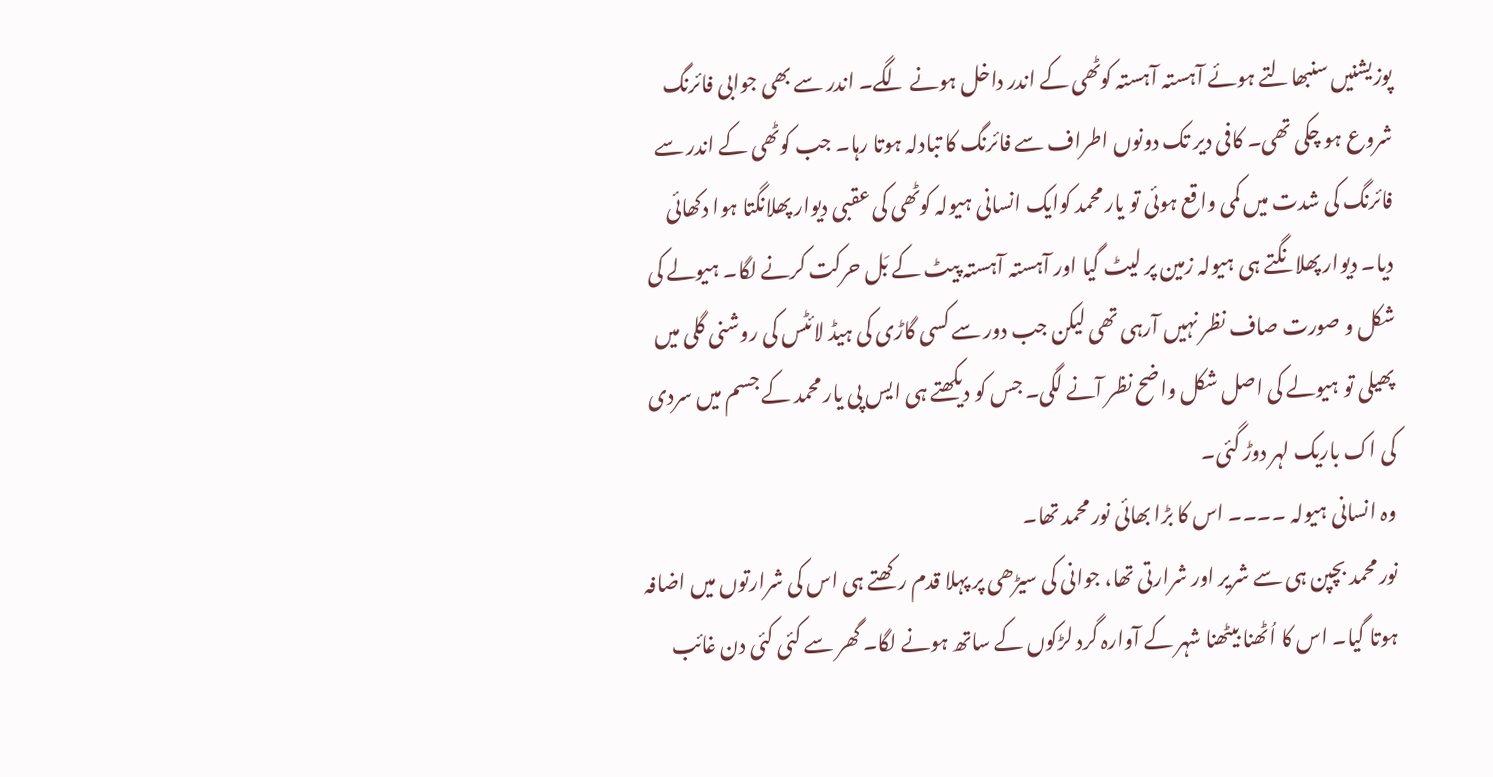پوزیشنیں سنبھالتے ہوئے آہستہ آہستہ کوٹھی کے اندر داخل ہونے لگے۔ اندر سے بھی جوابی فائرنگ شروع ہو چکی تھی۔ کافی دیر تک دونوں اطراف سے فائرنگ کا تبادلہ ہوتا رہا۔ جب کوٹھی کے اندر سے فائرنگ کی شدت میں کمی واقع ہوئی تو یار محمد کوایک انسانی ہیولہ کوٹھی کی عقبی دیوار پھلانگتا ہوا دکھائی دیا۔ دیوار پھلانگتے ہی ہیولہ زمین پر لیٹ گیا اور آہستہ آہستہ پیٹ کے بَل حرکت کرنے لگا۔ ہیولے کی شکل و صورت صاف نظر نہیں آرہی تھی لیکن جب دور سے کسی گاڑی کی ہیڈ لائٹس کی روشنی گلی میں پھیلی تو ہیولے کی اصل شکل واضح نظر آنے لگی۔ جس کو دیکھتے ہی ایس پی یار محمد کے جسم میں سردی کی اک باریک لہر دوڑ گئی۔
وہ انسانی ہیولہ ۔۔۔۔ اس کا بڑا بھائی نور محمد تھا۔
نور محمد بچپن ہی سے شریر اور شرارتی تھا، جوانی کی سیڑھی پر پہلا قدم رکھتے ہی اس کی شرارتوں میں اضافہ ہوتا گیا۔ اس کا اُٹھنا بیٹھنا شہر کے آوارہ گرد لڑکوں کے ساتھ ہونے لگا۔ گھر سے کئی کئی دن غائب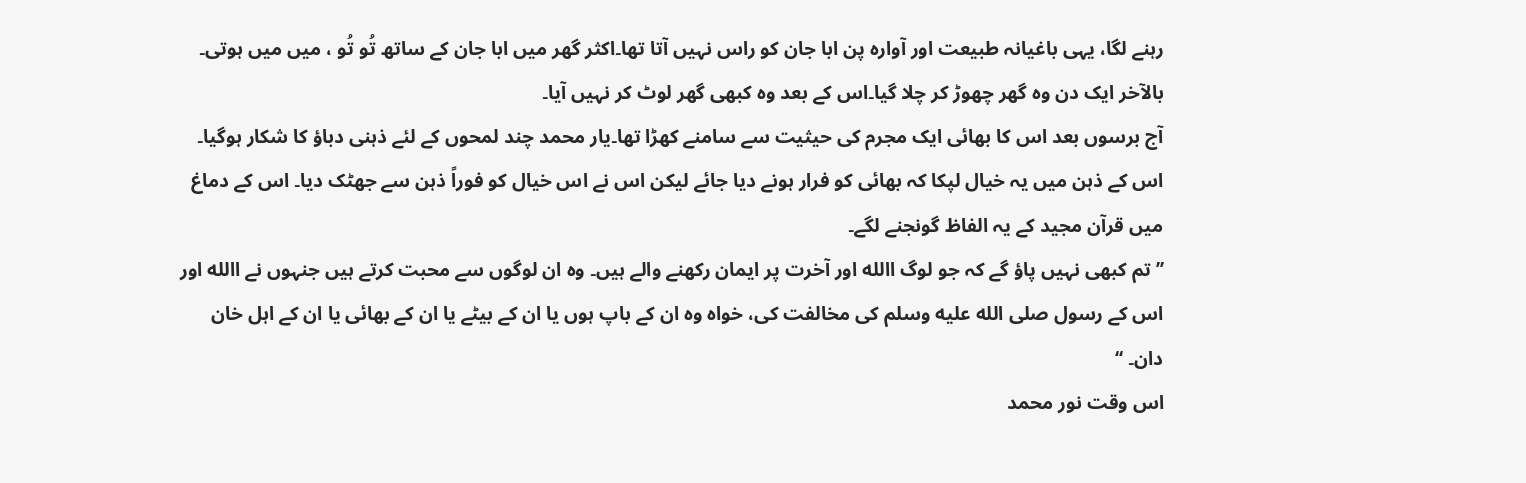رہنے لگا، یہی باغیانہ طبیعت اور آوارہ پن ابا جان کو راس نہیں آتا تھا۔اکثر گھر میں ابا جان کے ساتھ تُو تُو ، میں میں ہوتی۔ بالآخر ایک دن وہ گھر چھوڑ کر چلا گیا۔اس کے بعد وہ کبھی گھر لوٹ کر نہیں آیا۔
آج برسوں بعد اس کا بھائی ایک مجرم کی حیثیت سے سامنے کھڑا تھا۔یار محمد چند لمحوں کے لئے ذہنی دباؤ کا شکار ہوگیا۔ اس کے ذہن میں یہ خیال لپکا کہ بھائی کو فرار ہونے دیا جائے لیکن اس نے اس خیال کو فوراً ذہن سے جھٹک دیا۔ اس کے دماغ میں قرآن مجید کے یہ الفاظ گونجنے لگے۔
’’ تم کبھی نہیں پاؤ گے کہ جو لوگ االله اور آخرت پر ایمان رکھنے والے ہیں۔ وہ ان لوگوں سے محبت کرتے ہیں جنہوں نے االله اور اس کے رسول صلى الله عليه وسلم کی مخالفت کی، خواہ وہ ان کے باپ ہوں یا ان کے بیٹے یا ان کے بھائی یا ان کے اہل خان دان۔ ‘‘
اس وقت نور محمد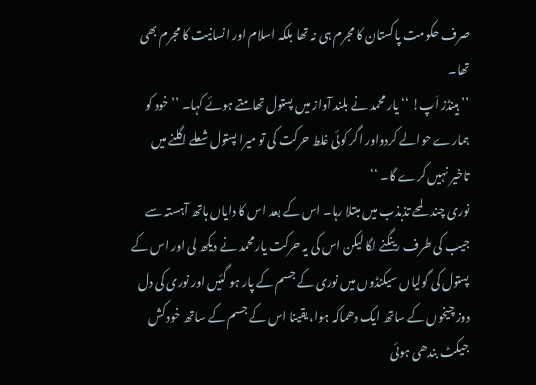صرف حکومت پاکستان کا مجرم ہی نہ تھا بلکہ اسلام اور انسانیت کا مجرم بھی تھا۔
’’ ہینڈز اَپ! ‘‘ یار محمد نے بلند آواز میں پستول تھامتے ہوئے کہا۔ ’’ خود کو ہمارے حوالے کردواور اگر کوئی غلط حرکت کی تو میرا پستول شعلے اگلنے میں تاخیر نہیں کرے گا۔ ‘‘
نوری چند لمحے تذبذب میں مبتلا رہا۔ اس کے بعد اس کا دایاں ہاتھ آہستہ سے جیب کی طرف رینگنے لگا لیکن اس کی یہ حرکت یارمحمد نے دیکھ لی اور اس کے پستول کی گولیاں سیکنڈوں میں نوری کے جسم کے پار ہو گئیں اور نوری کی دل دوز چیخوں کے ساتھ ایک دھماکہ ہوا، یقینا اس کے جسم کے ساتھ خود کش جیکٹ بندھی ہوئی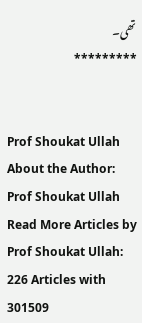تھی۔
*********


Prof Shoukat Ullah
About the Author: Prof Shoukat Ullah Read More Articles by Prof Shoukat Ullah: 226 Articles with 301509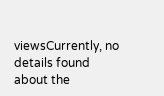viewsCurrently, no details found about the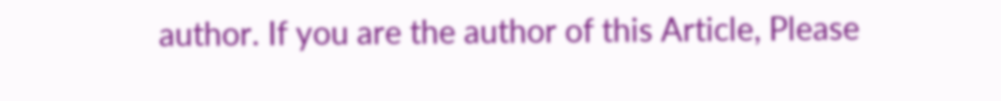author. If you are the author of this Article, Please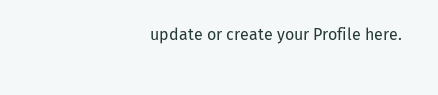update or create your Profile here.